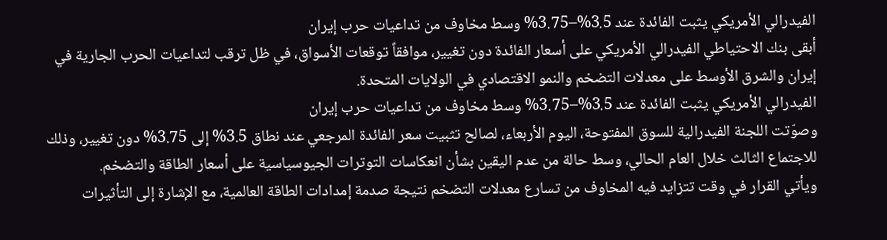الفيدرالي الأمريكي يثبت الفائدة عند 3.5%–3.75% وسط مخاوف من تداعيات حرب إيران
أبقى بنك الاحتياطي الفيدرالي الأمريكي على أسعار الفائدة دون تغيير، موافقاً توقعات الأسواق، في ظل ترقب لتداعيات الحرب الجارية في إيران والشرق الأوسط على معدلات التضخم والنمو الاقتصادي في الولايات المتحدة.
الفيدرالي الأمريكي يثبت الفائدة عند 3.5%–3.75% وسط مخاوف من تداعيات حرب إيران
وصوّتت اللجنة الفيدرالية للسوق المفتوحة، اليوم الأربعاء، لصالح تثبيت سعر الفائدة المرجعي عند نطاق 3.5% إلى 3.75% دون تغيير، وذلك للاجتماع الثالث خلال العام الحالي، وسط حالة من عدم اليقين بشأن انعكاسات التوترات الجيوسياسية على أسعار الطاقة والتضخم.
ويأتي القرار في وقت تتزايد فيه المخاوف من تسارع معدلات التضخم نتيجة صدمة إمدادات الطاقة العالمية، مع الإشارة إلى التأثيرات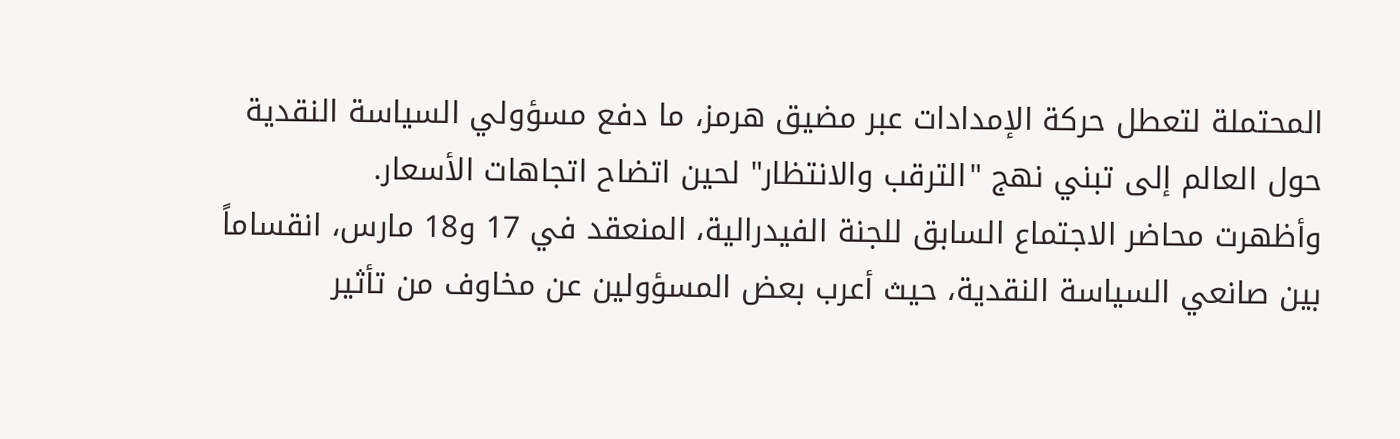المحتملة لتعطل حركة الإمدادات عبر مضيق هرمز، ما دفع مسؤولي السياسة النقدية حول العالم إلى تبني نهج "الترقب والانتظار" لحين اتضاح اتجاهات الأسعار.
وأظهرت محاضر الاجتماع السابق للجنة الفيدرالية، المنعقد في 17 و18 مارس، انقساماً بين صانعي السياسة النقدية، حيث أعرب بعض المسؤولين عن مخاوف من تأثير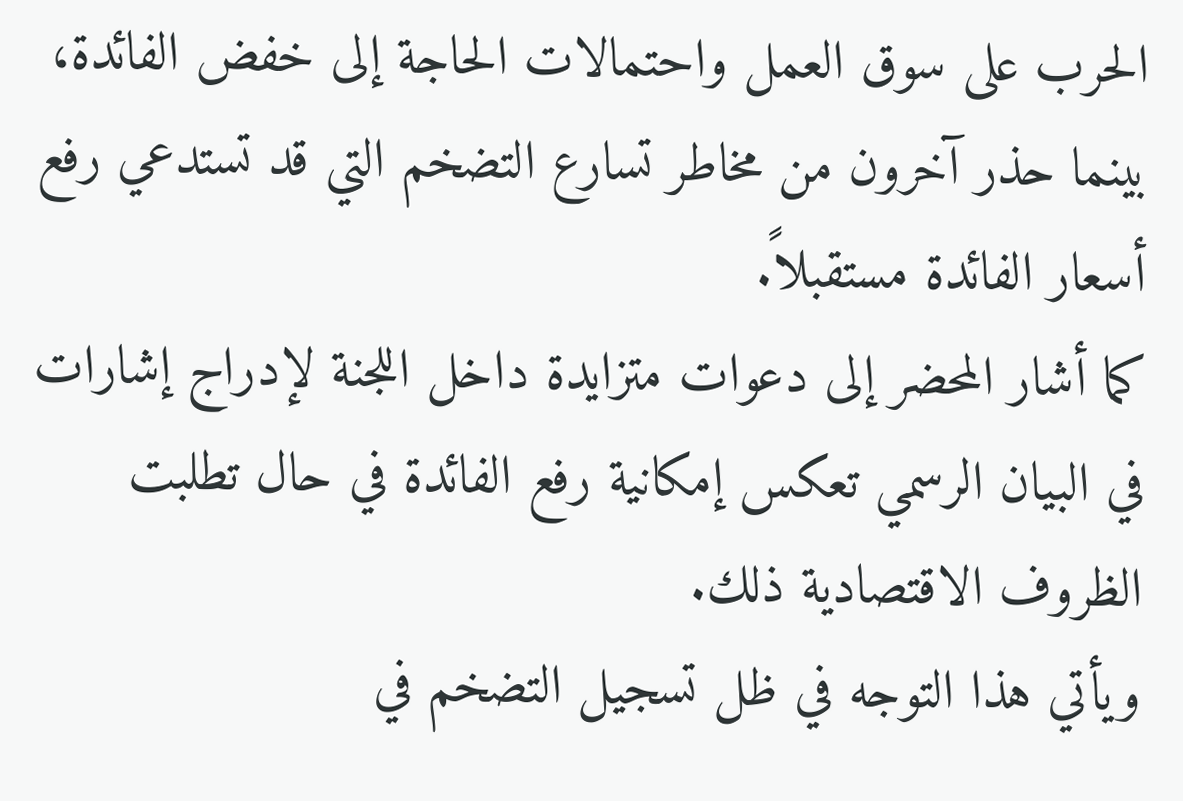الحرب على سوق العمل واحتمالات الحاجة إلى خفض الفائدة، بينما حذر آخرون من مخاطر تسارع التضخم التي قد تستدعي رفع أسعار الفائدة مستقبلاً.
كما أشار المحضر إلى دعوات متزايدة داخل اللجنة لإدراج إشارات في البيان الرسمي تعكس إمكانية رفع الفائدة في حال تطلبت الظروف الاقتصادية ذلك.
ويأتي هذا التوجه في ظل تسجيل التضخم في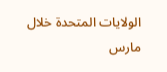الولايات المتحدة خلال مارس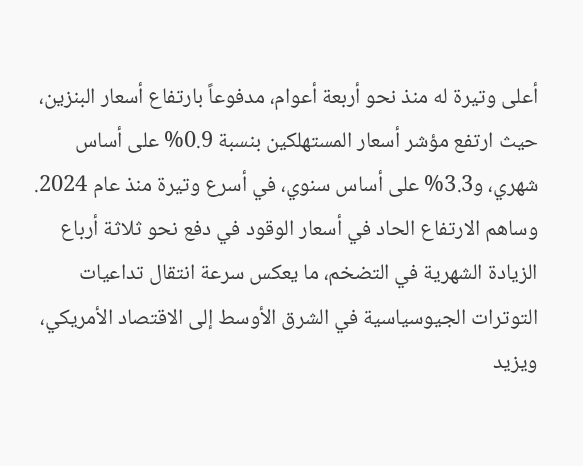أعلى وتيرة له منذ نحو أربعة أعوام، مدفوعاً بارتفاع أسعار البنزين، حيث ارتفع مؤشر أسعار المستهلكين بنسبة 0.9% على أساس شهري، و3.3% على أساس سنوي، في أسرع وتيرة منذ عام 2024.
وساهم الارتفاع الحاد في أسعار الوقود في دفع نحو ثلاثة أرباع الزيادة الشهرية في التضخم، ما يعكس سرعة انتقال تداعيات التوترات الجيوسياسية في الشرق الأوسط إلى الاقتصاد الأمريكي، ويزيد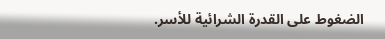الضغوط على القدرة الشرائية للأسر.